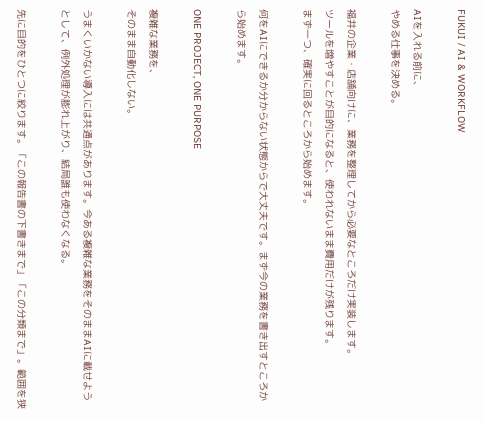FUKUI / AI & WORKFLOW

AIを入れる前に、
やめる仕事を決める。

福井の企業・店舗向けに、業務を整理してから必要なところだけ実装します。
ツールを増やすことが目的になると、使われないまま費用だけが残ります。
まず一つ、確実に回るところから始めます。

何をAIにできるか分からない状態からで大丈夫です。まず今の業務を書き出すところから始めます。

ONE PROJECT, ONE PURPOSE

複雑な業務を、
そのまま自動化しない。

うまくいかない導入には共通点があります。今ある複雑な業務をそのままAIに載せようとして、例外処理が膨れ上がり、結局誰も使わなくなる。

先に目的をひとつに絞ります。「この報告書の下書きまで」「この分類まで」。範囲を狭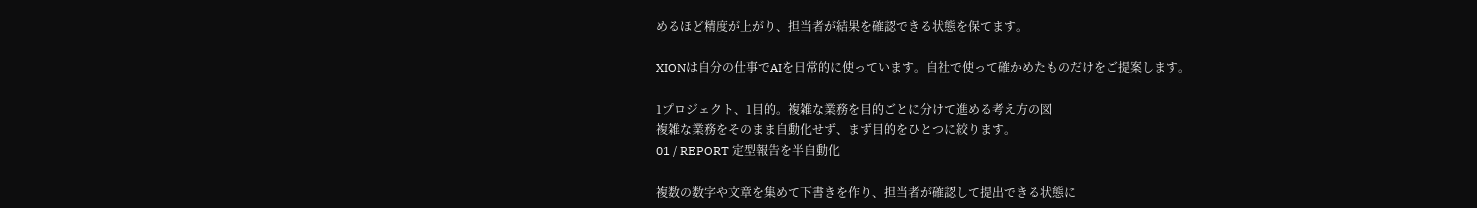めるほど精度が上がり、担当者が結果を確認できる状態を保てます。

XIONは自分の仕事でAIを日常的に使っています。自社で使って確かめたものだけをご提案します。

1プロジェクト、1目的。複雑な業務を目的ごとに分けて進める考え方の図
複雑な業務をそのまま自動化せず、まず目的をひとつに絞ります。
01 / REPORT 定型報告を半自動化

複数の数字や文章を集めて下書きを作り、担当者が確認して提出できる状態に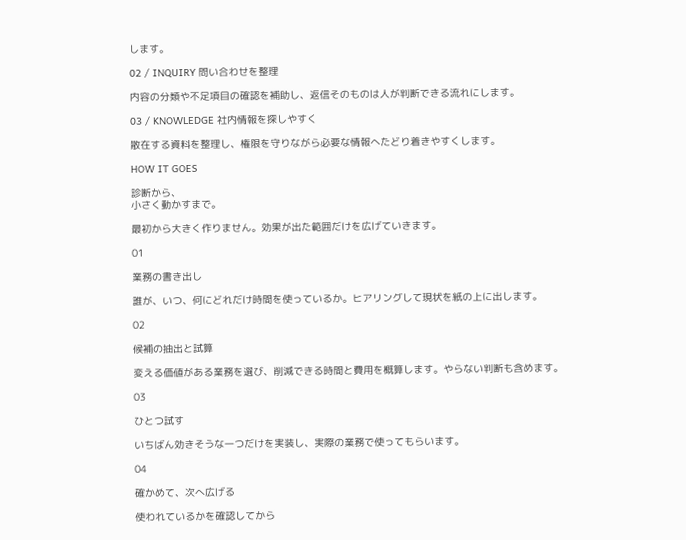します。

02 / INQUIRY 問い合わせを整理

内容の分類や不足項目の確認を補助し、返信そのものは人が判断できる流れにします。

03 / KNOWLEDGE 社内情報を探しやすく

散在する資料を整理し、権限を守りながら必要な情報へたどり着きやすくします。

HOW IT GOES

診断から、
小さく動かすまで。

最初から大きく作りません。効果が出た範囲だけを広げていきます。

01

業務の書き出し

誰が、いつ、何にどれだけ時間を使っているか。ヒアリングして現状を紙の上に出します。

02

候補の抽出と試算

変える価値がある業務を選び、削減できる時間と費用を概算します。やらない判断も含めます。

03

ひとつ試す

いちばん効きそうな一つだけを実装し、実際の業務で使ってもらいます。

04

確かめて、次へ広げる

使われているかを確認してから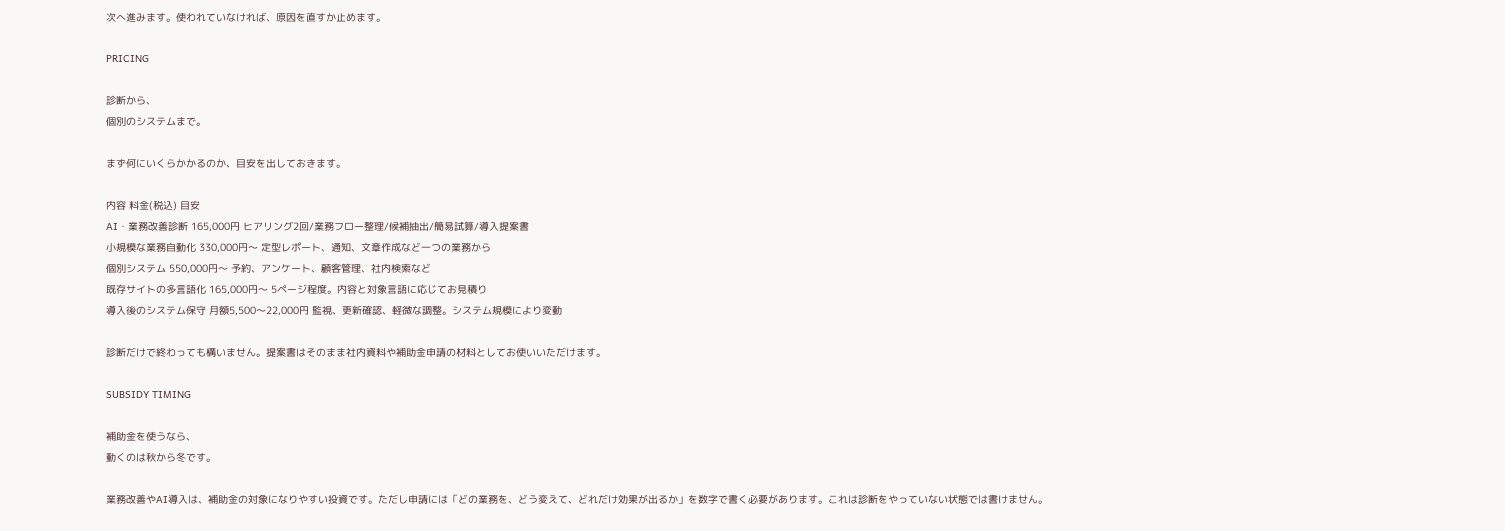次へ進みます。使われていなければ、原因を直すか止めます。

PRICING

診断から、
個別のシステムまで。

まず何にいくらかかるのか、目安を出しておきます。

内容 料金(税込) 目安
AI・業務改善診断 165,000円 ヒアリング2回/業務フロー整理/候補抽出/簡易試算/導入提案書
小規模な業務自動化 330,000円〜 定型レポート、通知、文章作成など一つの業務から
個別システム 550,000円〜 予約、アンケート、顧客管理、社内検索など
既存サイトの多言語化 165,000円〜 5ページ程度。内容と対象言語に応じてお見積り
導入後のシステム保守 月額5,500〜22,000円 監視、更新確認、軽微な調整。システム規模により変動

診断だけで終わっても構いません。提案書はそのまま社内資料や補助金申請の材料としてお使いいただけます。

SUBSIDY TIMING

補助金を使うなら、
動くのは秋から冬です。

業務改善やAI導入は、補助金の対象になりやすい投資です。ただし申請には「どの業務を、どう変えて、どれだけ効果が出るか」を数字で書く必要があります。これは診断をやっていない状態では書けません。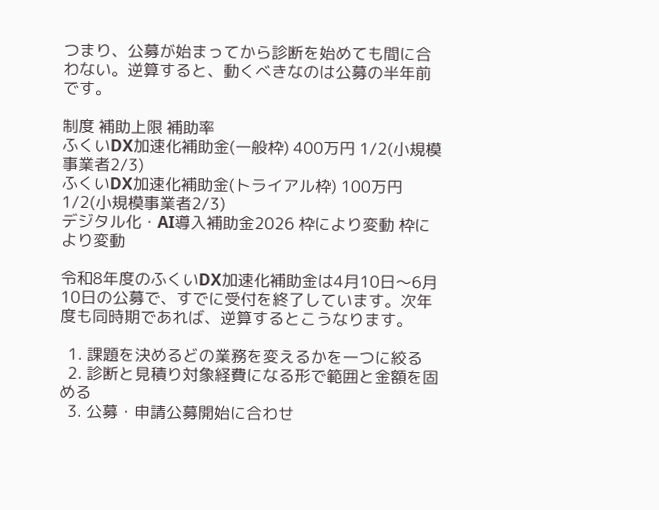つまり、公募が始まってから診断を始めても間に合わない。逆算すると、動くべきなのは公募の半年前です。

制度 補助上限 補助率
ふくいDX加速化補助金(一般枠) 400万円 1/2(小規模事業者2/3)
ふくいDX加速化補助金(トライアル枠) 100万円 1/2(小規模事業者2/3)
デジタル化・AI導入補助金2026 枠により変動 枠により変動

令和8年度のふくいDX加速化補助金は4月10日〜6月10日の公募で、すでに受付を終了しています。次年度も同時期であれば、逆算するとこうなります。

  1. 課題を決めるどの業務を変えるかを一つに絞る
  2. 診断と見積り対象経費になる形で範囲と金額を固める
  3. 公募・申請公募開始に合わせ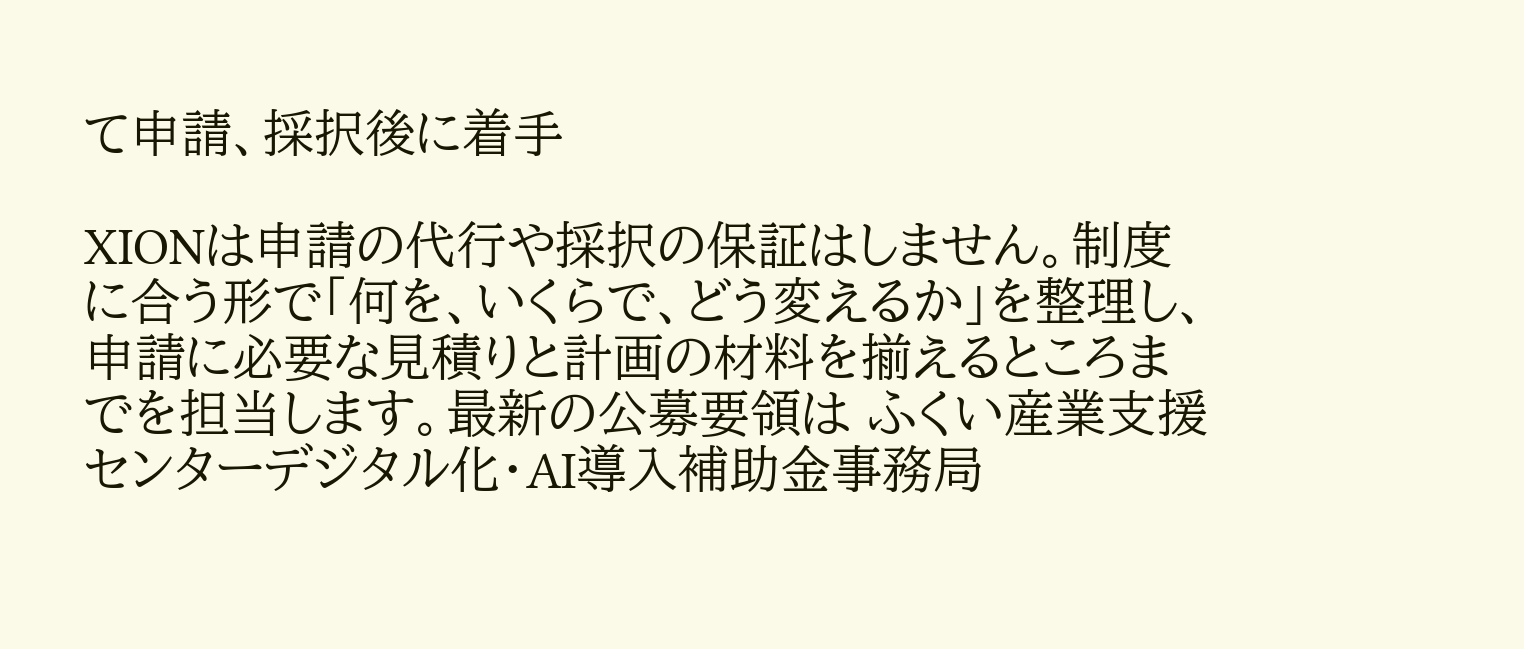て申請、採択後に着手

XIONは申請の代行や採択の保証はしません。制度に合う形で「何を、いくらで、どう変えるか」を整理し、申請に必要な見積りと計画の材料を揃えるところまでを担当します。最新の公募要領は ふくい産業支援センターデジタル化・AI導入補助金事務局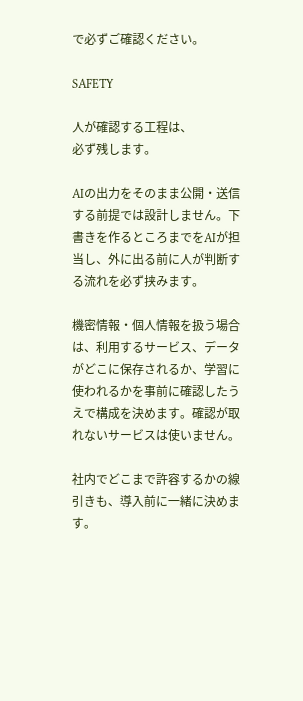で必ずご確認ください。

SAFETY

人が確認する工程は、
必ず残します。

AIの出力をそのまま公開・送信する前提では設計しません。下書きを作るところまでをAIが担当し、外に出る前に人が判断する流れを必ず挟みます。

機密情報・個人情報を扱う場合は、利用するサービス、データがどこに保存されるか、学習に使われるかを事前に確認したうえで構成を決めます。確認が取れないサービスは使いません。

社内でどこまで許容するかの線引きも、導入前に一緒に決めます。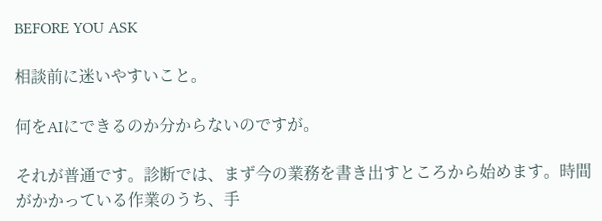BEFORE YOU ASK

相談前に迷いやすいこと。

何をAIにできるのか分からないのですが。

それが普通です。診断では、まず今の業務を書き出すところから始めます。時間がかかっている作業のうち、手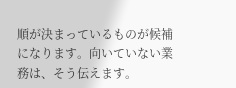順が決まっているものが候補になります。向いていない業務は、そう伝えます。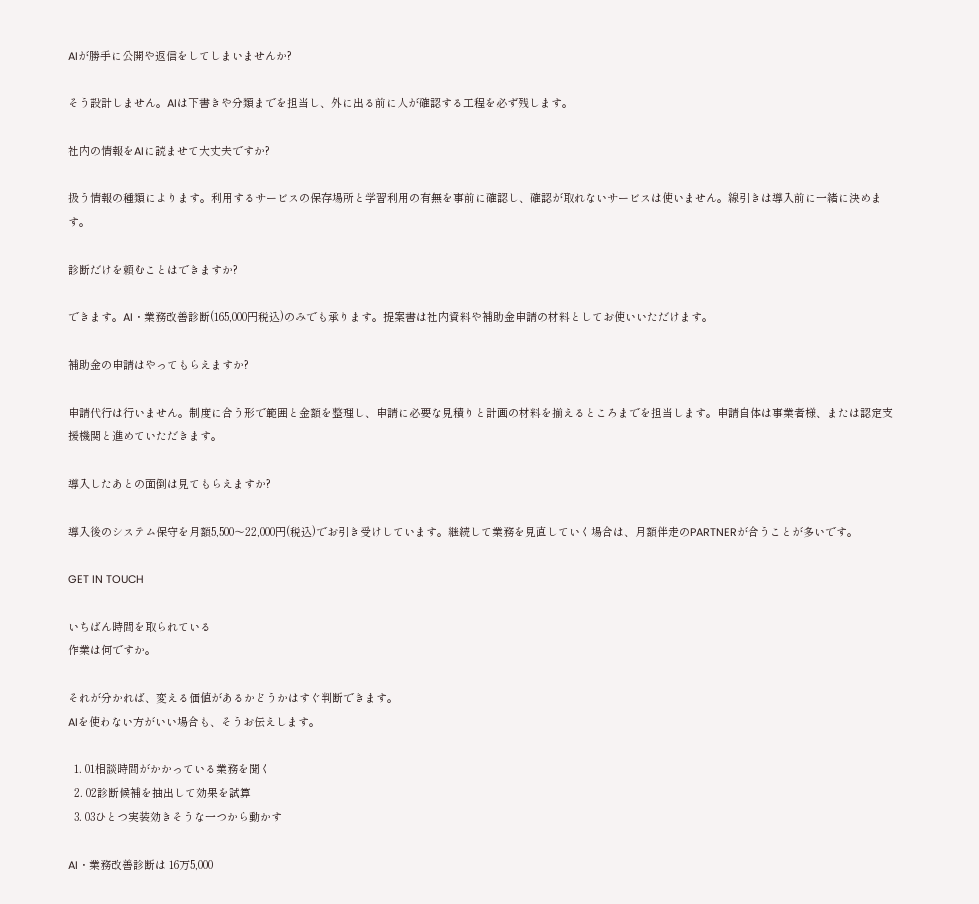AIが勝手に公開や返信をしてしまいませんか?

そう設計しません。AIは下書きや分類までを担当し、外に出る前に人が確認する工程を必ず残します。

社内の情報をAIに読ませて大丈夫ですか?

扱う情報の種類によります。利用するサービスの保存場所と学習利用の有無を事前に確認し、確認が取れないサービスは使いません。線引きは導入前に一緒に決めます。

診断だけを頼むことはできますか?

できます。AI・業務改善診断(165,000円税込)のみでも承ります。提案書は社内資料や補助金申請の材料としてお使いいただけます。

補助金の申請はやってもらえますか?

申請代行は行いません。制度に合う形で範囲と金額を整理し、申請に必要な見積りと計画の材料を揃えるところまでを担当します。申請自体は事業者様、または認定支援機関と進めていただきます。

導入したあとの面倒は見てもらえますか?

導入後のシステム保守を月額5,500〜22,000円(税込)でお引き受けしています。継続して業務を見直していく場合は、月額伴走のPARTNERが合うことが多いです。

GET IN TOUCH

いちばん時間を取られている
作業は何ですか。

それが分かれば、変える価値があるかどうかはすぐ判断できます。
AIを使わない方がいい場合も、そうお伝えします。

  1. 01相談時間がかかっている業務を聞く
  2. 02診断候補を抽出して効果を試算
  3. 03ひとつ実装効きそうな一つから動かす

AI・業務改善診断は 16万5,000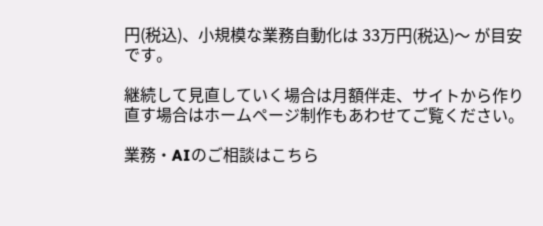円(税込)、小規模な業務自動化は 33万円(税込)〜 が目安です。

継続して見直していく場合は月額伴走、サイトから作り直す場合はホームページ制作もあわせてご覧ください。

業務・AIのご相談はこちら